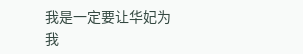我是一定要让华妃为我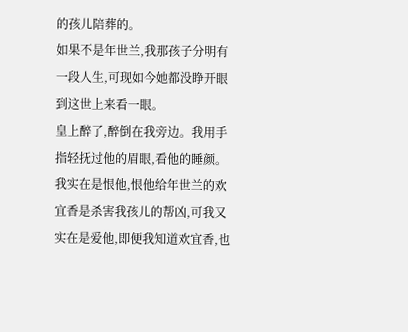的孩儿陪葬的。
如果不是年世兰,我那孩子分明有一段人生,可现如今她都没睁开眼到这世上来看一眼。
皇上醉了,醉倒在我旁边。我用手指轻抚过他的眉眼,看他的睡颜。
我实在是恨他,恨他给年世兰的欢宜香是杀害我孩儿的帮凶,可我又实在是爱他,即便我知道欢宜香,也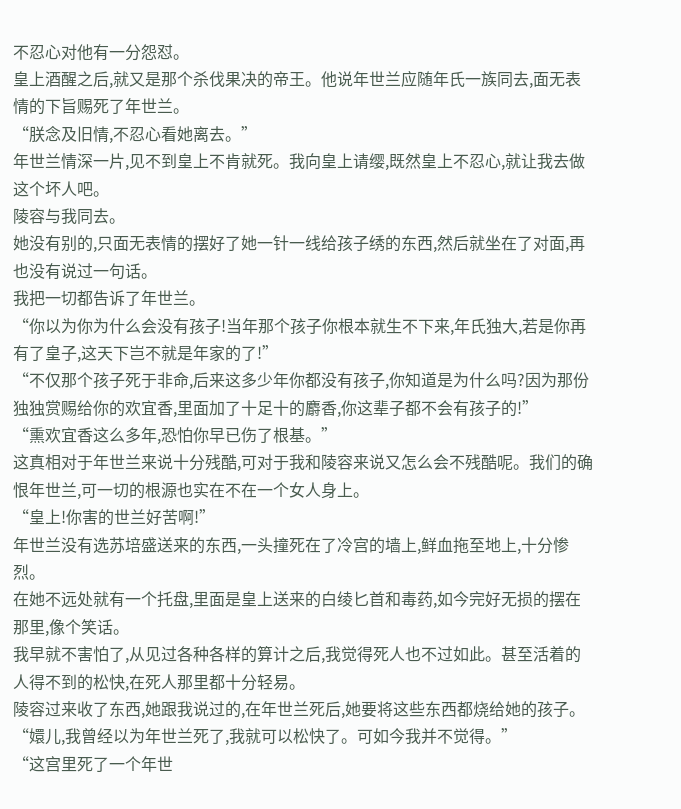不忍心对他有一分怨怼。
皇上酒醒之后,就又是那个杀伐果决的帝王。他说年世兰应随年氏一族同去,面无表情的下旨赐死了年世兰。
“朕念及旧情,不忍心看她离去。”
年世兰情深一片,见不到皇上不肯就死。我向皇上请缨,既然皇上不忍心,就让我去做这个坏人吧。
陵容与我同去。
她没有别的,只面无表情的摆好了她一针一线给孩子绣的东西,然后就坐在了对面,再也没有说过一句话。
我把一切都告诉了年世兰。
“你以为你为什么会没有孩子!当年那个孩子你根本就生不下来,年氏独大,若是你再有了皇子,这天下岂不就是年家的了!”
“不仅那个孩子死于非命,后来这多少年你都没有孩子,你知道是为什么吗?因为那份独独赏赐给你的欢宜香,里面加了十足十的麝香,你这辈子都不会有孩子的!”
“熏欢宜香这么多年,恐怕你早已伤了根基。”
这真相对于年世兰来说十分残酷,可对于我和陵容来说又怎么会不残酷呢。我们的确恨年世兰,可一切的根源也实在不在一个女人身上。
“皇上!你害的世兰好苦啊!”
年世兰没有选苏培盛送来的东西,一头撞死在了冷宫的墙上,鲜血拖至地上,十分惨烈。
在她不远处就有一个托盘,里面是皇上送来的白绫匕首和毒药,如今完好无损的摆在那里,像个笑话。
我早就不害怕了,从见过各种各样的算计之后,我觉得死人也不过如此。甚至活着的人得不到的松快,在死人那里都十分轻易。
陵容过来收了东西,她跟我说过的,在年世兰死后,她要将这些东西都烧给她的孩子。
“嬛儿,我曾经以为年世兰死了,我就可以松快了。可如今我并不觉得。”
“这宫里死了一个年世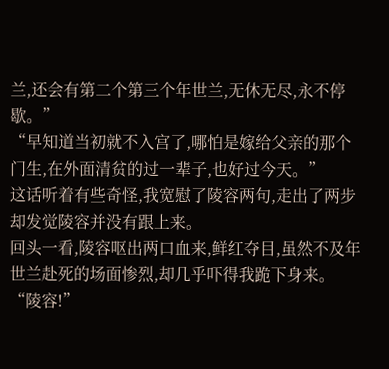兰,还会有第二个第三个年世兰,无休无尽,永不停歇。”
“早知道当初就不入宫了,哪怕是嫁给父亲的那个门生,在外面清贫的过一辈子,也好过今天。”
这话听着有些奇怪,我宽慰了陵容两句,走出了两步却发觉陵容并没有跟上来。
回头一看,陵容呕出两口血来,鲜红夺目,虽然不及年世兰赴死的场面惨烈,却几乎吓得我跪下身来。
“陵容!”